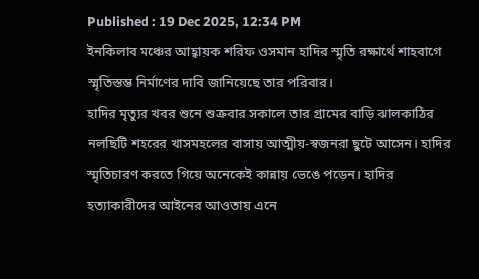Published : 19 Dec 2025, 12:34 PM
ইনকিলাব মঞ্চের আহ্বায়ক শরিফ ওসমান হাদির স্মৃতি রক্ষার্থে শাহবাগে স্মৃতিস্তম্ভ নির্মাণের দাবি জানিয়েছে তার পরিবার।
হাদির মৃত্যুর খবর শুনে শুক্রবার সকালে তার গ্রামের বাড়ি ঝালকাঠির নলছিটি শহরের খাসমহলের বাসায় আত্মীয়-স্বজনরা ছুটে আসেন। হাদির স্মৃতিচারণ করতে গিয়ে অনেকেই কান্নায় ভেঙে পড়েন। হাদির হত্যাকারীদের আইনের আওতায় এনে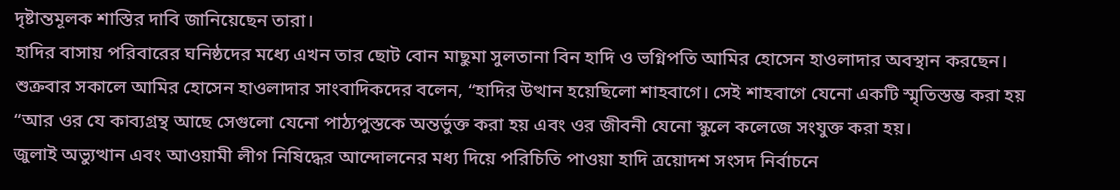দৃষ্টান্তমূলক শাস্তির দাবি জানিয়েছেন তারা।
হাদির বাসায় পরিবারের ঘনিষ্ঠদের মধ্যে এখন তার ছোট বোন মাছুমা সুলতানা বিন হাদি ও ভগ্নিপতি আমির হোসেন হাওলাদার অবস্থান করছেন।
শুক্রবার সকালে আমির হোসেন হাওলাদার সাংবাদিকদের বলেন, “হাদির উত্থান হয়েছিলো শাহবাগে। সেই শাহবাগে যেনো একটি স্মৃতিস্তম্ভ করা হয়
“আর ওর যে কাব্যগ্রন্থ আছে সেগুলো যেনো পাঠ্যপুস্তকে অন্তর্ভুক্ত করা হয় এবং ওর জীবনী যেনো স্কুলে কলেজে সংযুক্ত করা হয়।
জুলাই অভ্যুত্থান এবং আওয়ামী লীগ নিষিদ্ধের আন্দোলনের মধ্য দিয়ে পরিচিতি পাওয়া হাদি ত্রয়োদশ সংসদ নির্বাচনে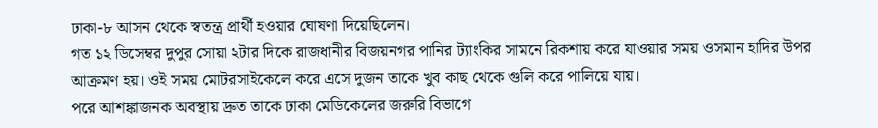ঢাকা-৮ আসন থেকে স্বতন্ত্র প্রার্থী হওয়ার ঘোষণা দিয়েছিলেন।
গত ১২ ডিসেম্বর দুপুর সোয়া ২টার দিকে রাজধানীর বিজয়নগর পানির ট্যাংকির সামনে রিকশায় করে যাওয়ার সময় ওসমান হাদির উপর আক্রমণ হয়। ওই সময় মোটরসাইকেলে করে এসে দুজন তাকে খুব কাছ থেকে গুলি করে পালিয়ে যায়।
পরে আশঙ্কাজনক অবস্থায় দ্রুত তাকে ঢাকা মেডিকেলের জরুরি বিভাগে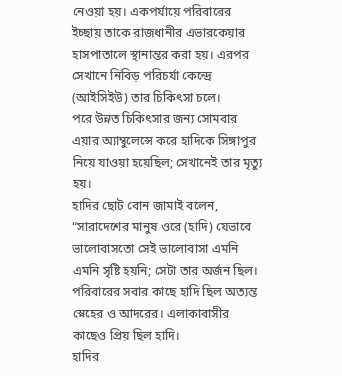নেওয়া হয়। একপর্যায়ে পরিবারের ইচ্ছায় তাকে রাজধানীর এভারকেয়ার হাসপাতালে স্থানান্তর করা হয়। এরপর সেখানে নিবিড় পরিচর্যা কেন্দ্রে (আইসিইউ) তার চিকিৎসা চলে।
পরে উন্নত চিকিৎসার জন্য সোমবার এয়ার অ্যাম্বুলেন্সে করে হাদিকে সিঙ্গাপুর নিয়ে যাওয়া হয়েছিল; সেখানেই তার মৃত্যু হয়।
হাদির ছোট বোন জামাই বলেন, “সারাদেশের মানুষ ওরে (হাদি) যেভাবে ভালোবাসতো সেই ভালোবাসা এমনি এমনি সৃষ্টি হয়নি; সেটা তার অর্জন ছিল। পরিবারের সবার কাছে হাদি ছিল অত্যন্ত স্নেহের ও আদরের। এলাকাবাসীর কাছেও প্রিয় ছিল হাদি।
হাদির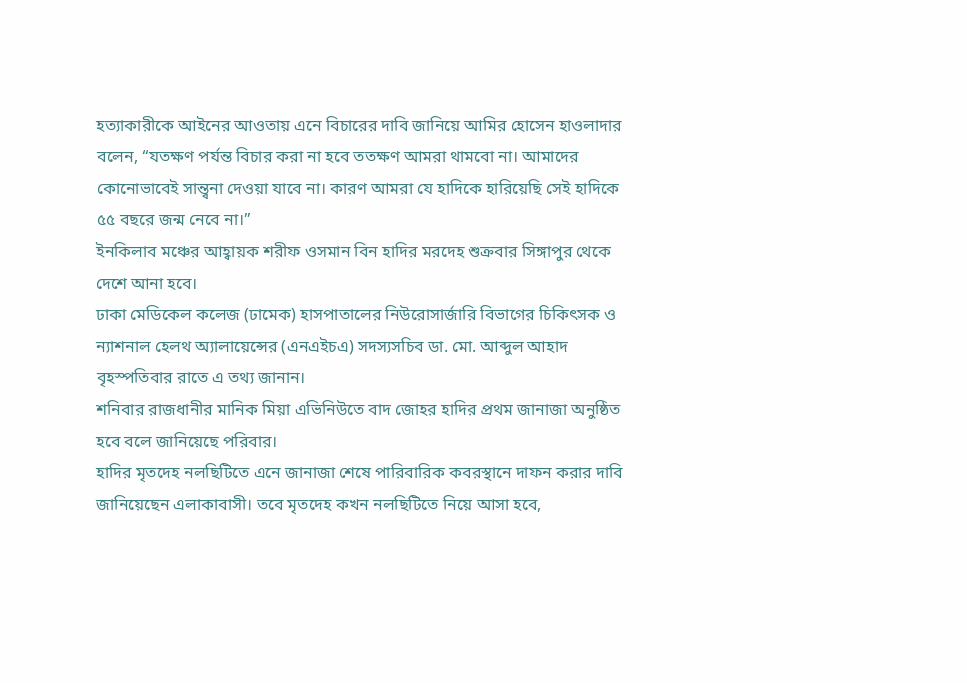হত্যাকারীকে আইনের আওতায় এনে বিচারের দাবি জানিয়ে আমির হোসেন হাওলাদার বলেন, “যতক্ষণ পর্যন্ত বিচার করা না হবে ততক্ষণ আমরা থামবো না। আমাদের কোনোভাবেই সান্ত্বনা দেওয়া যাবে না। কারণ আমরা যে হাদিকে হারিয়েছি সেই হাদিকে ৫৫ বছরে জন্ম নেবে না।”
ইনকিলাব মঞ্চের আহ্বায়ক শরীফ ওসমান বিন হাদির মরদেহ শুক্রবার সিঙ্গাপুর থেকে দেশে আনা হবে।
ঢাকা মেডিকেল কলেজ (ঢামেক) হাসপাতালের নিউরোসার্জারি বিভাগের চিকিৎসক ও ন্যাশনাল হেলথ অ্যালায়েন্সের (এনএইচএ) সদস্যসচিব ডা. মো. আব্দুল আহাদ বৃহস্পতিবার রাতে এ তথ্য জানান।
শনিবার রাজধানীর মানিক মিয়া এভিনিউতে বাদ জোহর হাদির প্রথম জানাজা অনুষ্ঠিত হবে বলে জানিয়েছে পরিবার।
হাদির মৃতদেহ নলছিটিতে এনে জানাজা শেষে পারিবারিক কবরস্থানে দাফন করার দাবি জানিয়েছেন এলাকাবাসী। তবে মৃতদেহ কখন নলছিটিতে নিয়ে আসা হবে,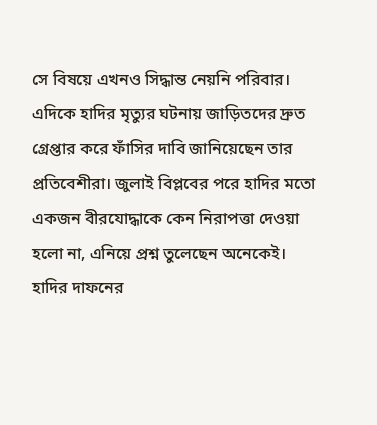সে বিষয়ে এখনও সিদ্ধান্ত নেয়নি পরিবার।
এদিকে হাদির মৃত্যুর ঘটনায় জাড়িতদের দ্রুত গ্রেপ্তার করে ফাঁসির দাবি জানিয়েছেন তার প্রতিবেশীরা। জুলাই বিপ্লবের পরে হাদির মতো একজন বীরযোদ্ধাকে কেন নিরাপত্তা দেওয়া হলো না, এনিয়ে প্রশ্ন তুলেছেন অনেকেই।
হাদির দাফনের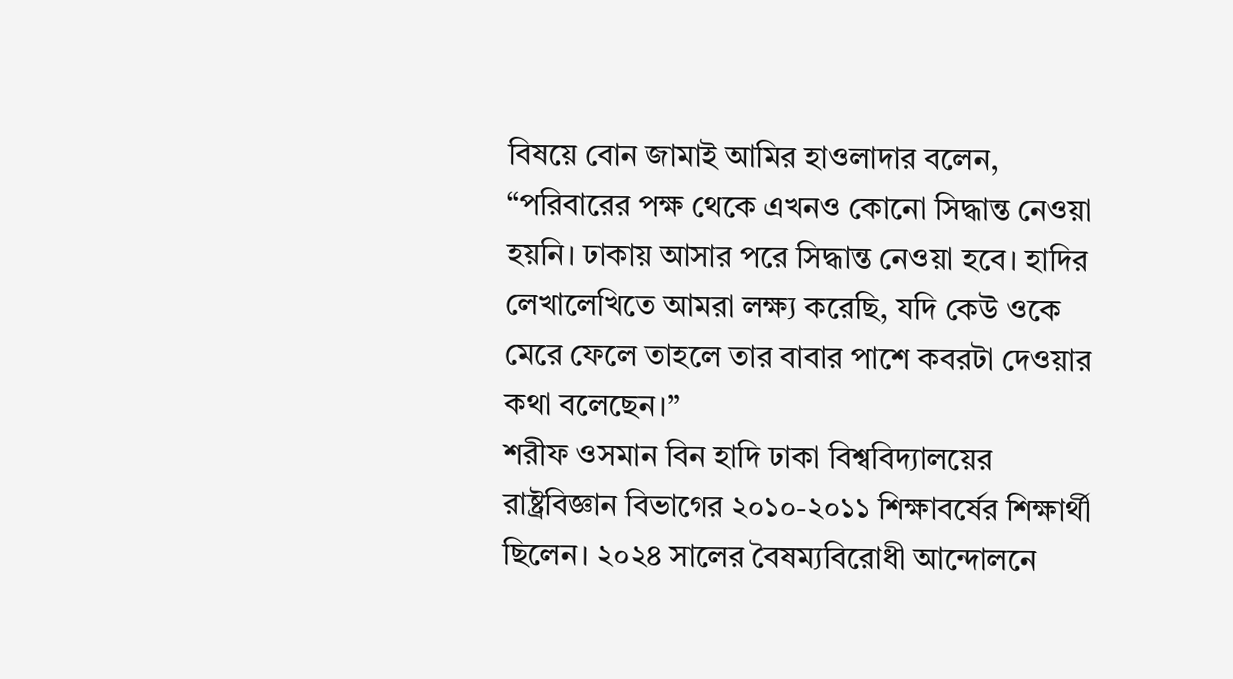বিষয়ে বোন জামাই আমির হাওলাদার বলেন, “পরিবারের পক্ষ থেকে এখনও কোনো সিদ্ধান্ত নেওয়া হয়নি। ঢাকায় আসার পরে সিদ্ধান্ত নেওয়া হবে। হাদির লেখালেখিতে আমরা লক্ষ্য করেছি, যদি কেউ ওকে মেরে ফেলে তাহলে তার বাবার পাশে কবরটা দেওয়ার কথা বলেছেন।”
শরীফ ওসমান বিন হাদি ঢাকা বিশ্ববিদ্যালয়ের রাষ্ট্রবিজ্ঞান বিভাগের ২০১০-২০১১ শিক্ষাবর্ষের শিক্ষার্থী ছিলেন। ২০২৪ সালের বৈষম্যবিরোধী আন্দোলনে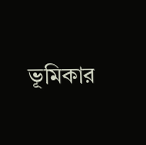ভূমিকার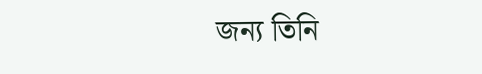জন্য তিনি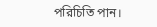পরিচিতি পান।